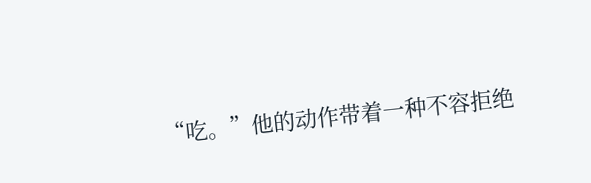“吃。”他的动作带着一种不容拒绝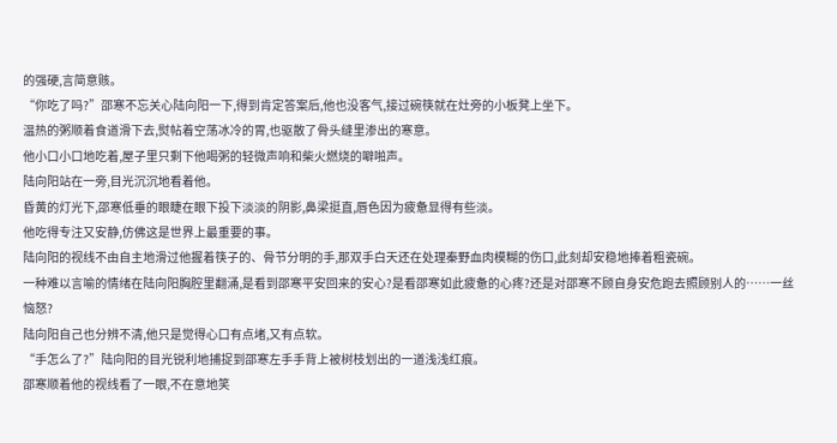的强硬,言简意赅。
“你吃了吗?”邵寒不忘关心陆向阳一下,得到肯定答案后,他也没客气,接过碗筷就在灶旁的小板凳上坐下。
温热的粥顺着食道滑下去,熨帖着空荡冰冷的胃,也驱散了骨头缝里渗出的寒意。
他小口小口地吃着,屋子里只剩下他喝粥的轻微声响和柴火燃烧的噼啪声。
陆向阳站在一旁,目光沉沉地看着他。
昏黄的灯光下,邵寒低垂的眼睫在眼下投下淡淡的阴影,鼻梁挺直,唇色因为疲惫显得有些淡。
他吃得专注又安静,仿佛这是世界上最重要的事。
陆向阳的视线不由自主地滑过他握着筷子的、骨节分明的手,那双手白天还在处理秦野血肉模糊的伤口,此刻却安稳地捧着粗瓷碗。
一种难以言喻的情绪在陆向阳胸腔里翻涌,是看到邵寒平安回来的安心?是看邵寒如此疲惫的心疼?还是对邵寒不顾自身安危跑去照顾别人的……一丝恼怒?
陆向阳自己也分辨不清,他只是觉得心口有点堵,又有点软。
“手怎么了?”陆向阳的目光锐利地捕捉到邵寒左手手背上被树枝划出的一道浅浅红痕。
邵寒顺着他的视线看了一眼,不在意地笑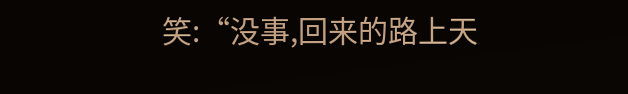笑:“没事,回来的路上天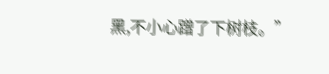黑,不小心蹭了下树枝。”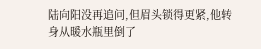陆向阳没再追问,但眉头锁得更紧,他转身从暖水瓶里倒了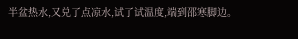半盆热水,又兑了点凉水,试了试温度,端到邵寒脚边。